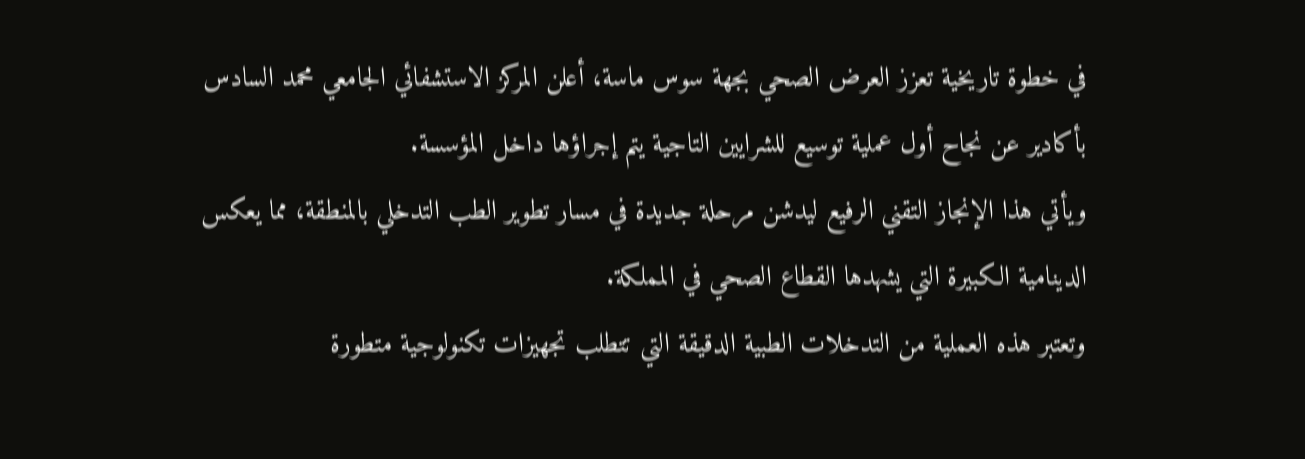في خطوة تاريخية تعزز العرض الصحي بجهة سوس ماسة، أعلن المركز الاستشفائي الجامعي محمد السادس بأكادير عن نجاح أول عملية توسيع للشرايين التاجية يتم إجراؤها داخل المؤسسة.
ويأتي هذا الإنجاز التقني الرفيع ليدشن مرحلة جديدة في مسار تطوير الطب التدخلي بالمنطقة، مما يعكس الدينامية الكبيرة التي يشهدها القطاع الصحي في المملكة.
وتعتبر هذه العملية من التدخلات الطبية الدقيقة التي تتطلب تجهيزات تكنولوجية متطورة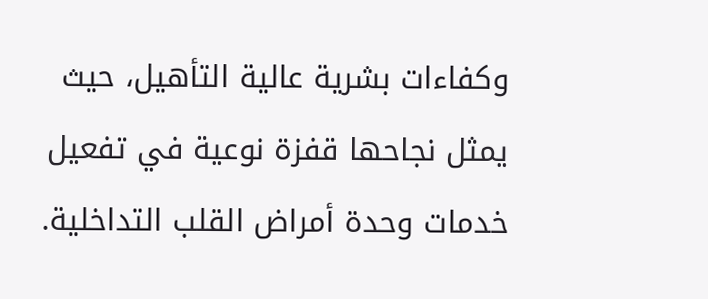وكفاءات بشرية عالية التأهيل، حيث يمثل نجاحها قفزة نوعية في تفعيل خدمات وحدة أمراض القلب التداخلية.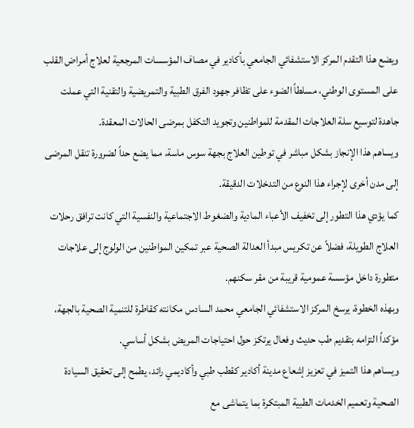ويضع هذا التقدم المركز الاستشفائي الجامعي بأكادير في مصاف المؤسسات المرجعية لعلاج أمراض القلب على المستوى الوطني، مسلطاً الضوء على تظافر جهود الفرق الطبية والتمريضية والتقنية التي عملت جاهدة لتوسيع سلة العلاجات المقدمة للمواطنين وتجويد التكفل بمرضى الحالات المعقدة.
ويساهم هذا الإنجاز بشكل مباشر في توطين العلاج بجهة سوس ماسة، مما يضع حداً لضرورة تنقل المرضى إلى مدن أخرى لإجراء هذا النوع من التدخلات الدقيقة.
كما يؤدي هذا التطور إلى تخفيف الأعباء المادية والضغوط الاجتماعية والنفسية التي كانت ترافق رحلات العلاج الطويلة، فضلاً عن تكريس مبدأ العدالة الصحية عبر تمكين المواطنين من الولوج إلى علاجات متطورة داخل مؤسسة عمومية قريبة من مقر سكنهم.
وبهذه الخطوة، يرسخ المركز الاستشفائي الجامعي محمد السادس مكانته كقاطرة للتنمية الصحية بالجهة، مؤكداً التزامه بتقديم طب حديث وفعال يرتكز حول احتياجات المريض بشكل أساسي.
ويساهم هذا التميز في تعزيز إشعاع مدينة أكادير كقطب طبي وأكاديمي رائد، يطمح إلى تحقيق السيادة الصحية وتعميم الخدمات الطبية المبتكرة بما يتماشى مع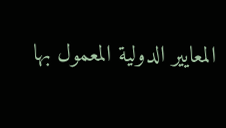المعايير الدولية المعمول بها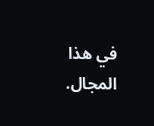في هذا المجال.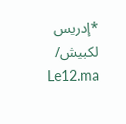*إدريس لكبيش/ Le12.ma